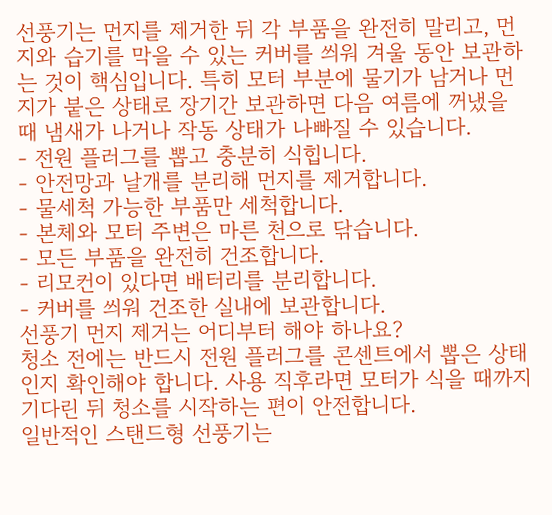선풍기는 먼지를 제거한 뒤 각 부품을 완전히 말리고, 먼지와 습기를 막을 수 있는 커버를 씌워 겨울 동안 보관하는 것이 핵심입니다. 특히 모터 부분에 물기가 남거나 먼지가 붙은 상태로 장기간 보관하면 다음 여름에 꺼냈을 때 냄새가 나거나 작동 상태가 나빠질 수 있습니다.
- 전원 플러그를 뽑고 충분히 식힙니다.
- 안전망과 날개를 분리해 먼지를 제거합니다.
- 물세척 가능한 부품만 세척합니다.
- 본체와 모터 주변은 마른 천으로 닦습니다.
- 모든 부품을 완전히 건조합니다.
- 리모컨이 있다면 배터리를 분리합니다.
- 커버를 씌워 건조한 실내에 보관합니다.
선풍기 먼지 제거는 어디부터 해야 하나요?
청소 전에는 반드시 전원 플러그를 콘센트에서 뽑은 상태인지 확인해야 합니다. 사용 직후라면 모터가 식을 때까지 기다린 뒤 청소를 시작하는 편이 안전합니다.
일반적인 스탠드형 선풍기는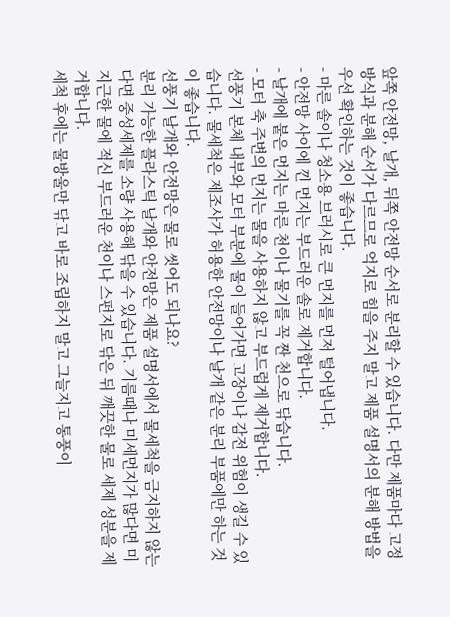앞쪽 안전망, 날개, 뒤쪽 안전망 순서로 분리할 수 있습니다. 다만 제품마다 고정 방식과 분해 순서가 다르므로 억지로 힘을 주지 말고 제품 설명서의 분해 방법을 우선 확인하는 것이 좋습니다.
- 마른 솔이나 청소용 브러시로 큰 먼지를 먼저 털어냅니다.
- 안전망 사이에 낀 먼지는 부드러운 솔로 제거합니다.
- 날개에 붙은 먼지는 마른 천이나 물기를 꼭 짠 천으로 닦습니다.
- 모터 축 주변의 먼지는 물을 사용하지 않고 부드럽게 제거합니다.
선풍기 본체 내부와 모터 부분에 물이 들어가면 고장이나 감전 위험이 생길 수 있습니다. 물세척은 제조사가 허용한 안전망이나 날개 같은 분리 부품에만 하는 것이 좋습니다.
선풍기 날개와 안전망은 물로 씻어도 되나요?
분리 가능한 플라스틱 날개와 안전망은 제품 설명서에서 물세척을 금지하지 않는다면 중성세제를 소량 사용해 닦을 수 있습니다. 기름때나 미세먼지가 많다면 미지근한 물에 적신 부드러운 천이나 스펀지로 닦은 뒤 깨끗한 물로 세제 성분을 제거합니다.
세척 후에는 물방울만 닦고 바로 조립하지 말고 그늘지고 통풍이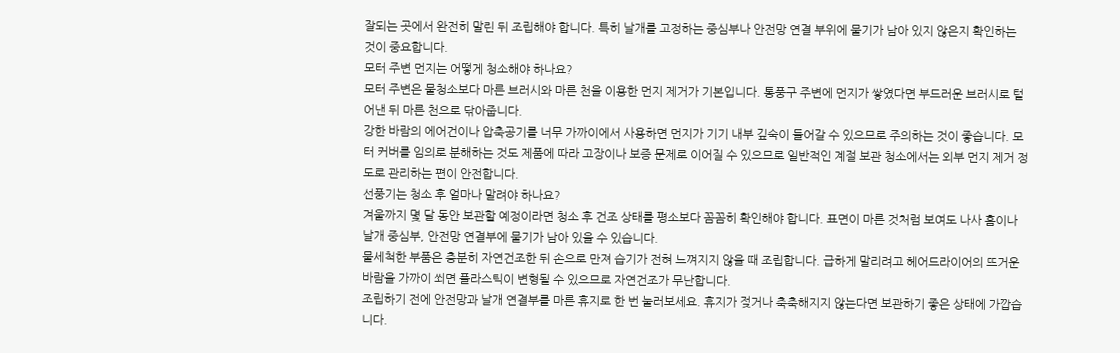잘되는 곳에서 완전히 말린 뒤 조립해야 합니다. 특히 날개를 고정하는 중심부나 안전망 연결 부위에 물기가 남아 있지 않은지 확인하는 것이 중요합니다.
모터 주변 먼지는 어떻게 청소해야 하나요?
모터 주변은 물청소보다 마른 브러시와 마른 천을 이용한 먼지 제거가 기본입니다. 통풍구 주변에 먼지가 쌓였다면 부드러운 브러시로 털어낸 뒤 마른 천으로 닦아줍니다.
강한 바람의 에어건이나 압축공기를 너무 가까이에서 사용하면 먼지가 기기 내부 깊숙이 들어갈 수 있으므로 주의하는 것이 좋습니다. 모터 커버를 임의로 분해하는 것도 제품에 따라 고장이나 보증 문제로 이어질 수 있으므로 일반적인 계절 보관 청소에서는 외부 먼지 제거 정도로 관리하는 편이 안전합니다.
선풍기는 청소 후 얼마나 말려야 하나요?
겨울까지 몇 달 동안 보관할 예정이라면 청소 후 건조 상태를 평소보다 꼼꼼히 확인해야 합니다. 표면이 마른 것처럼 보여도 나사 홈이나 날개 중심부, 안전망 연결부에 물기가 남아 있을 수 있습니다.
물세척한 부품은 충분히 자연건조한 뒤 손으로 만져 습기가 전혀 느껴지지 않을 때 조립합니다. 급하게 말리려고 헤어드라이어의 뜨거운 바람을 가까이 쐬면 플라스틱이 변형될 수 있으므로 자연건조가 무난합니다.
조립하기 전에 안전망과 날개 연결부를 마른 휴지로 한 번 눌러보세요. 휴지가 젖거나 축축해지지 않는다면 보관하기 좋은 상태에 가깝습니다.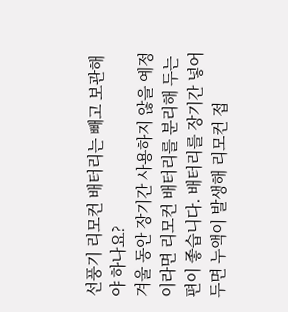선풍기 리모컨 배터리는 빼고 보관해야 하나요?
겨울 동안 장기간 사용하지 않을 예정이라면 리모컨 배터리를 분리해 두는 편이 좋습니다. 배터리를 장기간 넣어두면 누액이 발생해 리모컨 접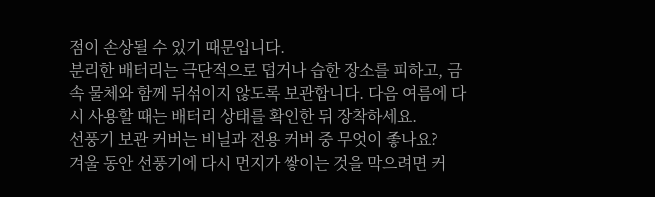점이 손상될 수 있기 때문입니다.
분리한 배터리는 극단적으로 덥거나 습한 장소를 피하고, 금속 물체와 함께 뒤섞이지 않도록 보관합니다. 다음 여름에 다시 사용할 때는 배터리 상태를 확인한 뒤 장착하세요.
선풍기 보관 커버는 비닐과 전용 커버 중 무엇이 좋나요?
겨울 동안 선풍기에 다시 먼지가 쌓이는 것을 막으려면 커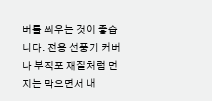버를 씌우는 것이 좋습니다. 전용 선풍기 커버나 부직포 재질처럼 먼지는 막으면서 내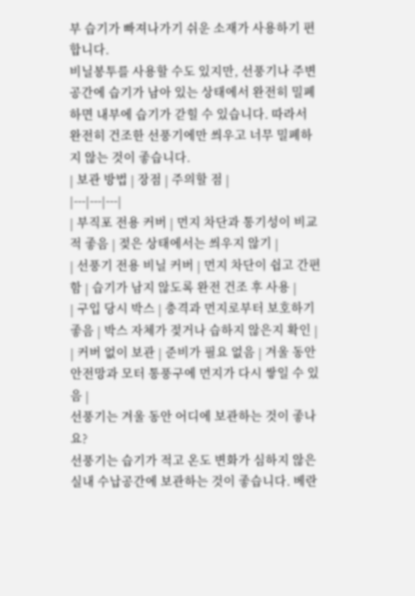부 습기가 빠져나가기 쉬운 소재가 사용하기 편합니다.
비닐봉투를 사용할 수도 있지만, 선풍기나 주변 공간에 습기가 남아 있는 상태에서 완전히 밀폐하면 내부에 습기가 갇힐 수 있습니다. 따라서 완전히 건조한 선풍기에만 씌우고 너무 밀폐하지 않는 것이 좋습니다.
| 보관 방법 | 장점 | 주의할 점 |
|---|---|---|
| 부직포 전용 커버 | 먼지 차단과 통기성이 비교적 좋음 | 젖은 상태에서는 씌우지 않기 |
| 선풍기 전용 비닐 커버 | 먼지 차단이 쉽고 간편함 | 습기가 남지 않도록 완전 건조 후 사용 |
| 구입 당시 박스 | 충격과 먼지로부터 보호하기 좋음 | 박스 자체가 젖거나 습하지 않은지 확인 |
| 커버 없이 보관 | 준비가 필요 없음 | 겨울 동안 안전망과 모터 통풍구에 먼지가 다시 쌓일 수 있음 |
선풍기는 겨울 동안 어디에 보관하는 것이 좋나요?
선풍기는 습기가 적고 온도 변화가 심하지 않은 실내 수납공간에 보관하는 것이 좋습니다. 베란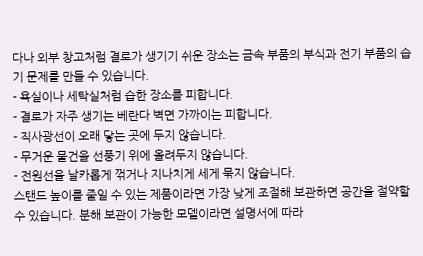다나 외부 창고처럼 결로가 생기기 쉬운 장소는 금속 부품의 부식과 전기 부품의 습기 문제를 만들 수 있습니다.
- 욕실이나 세탁실처럼 습한 장소를 피합니다.
- 결로가 자주 생기는 베란다 벽면 가까이는 피합니다.
- 직사광선이 오래 닿는 곳에 두지 않습니다.
- 무거운 물건을 선풍기 위에 올려두지 않습니다.
- 전원선을 날카롭게 꺾거나 지나치게 세게 묶지 않습니다.
스탠드 높이를 줄일 수 있는 제품이라면 가장 낮게 조절해 보관하면 공간을 절약할 수 있습니다. 분해 보관이 가능한 모델이라면 설명서에 따라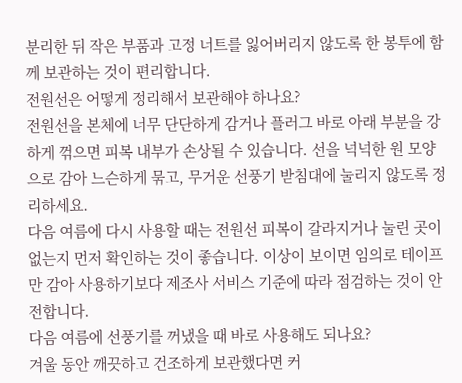분리한 뒤 작은 부품과 고정 너트를 잃어버리지 않도록 한 봉투에 함께 보관하는 것이 편리합니다.
전원선은 어떻게 정리해서 보관해야 하나요?
전원선을 본체에 너무 단단하게 감거나 플러그 바로 아래 부분을 강하게 꺾으면 피복 내부가 손상될 수 있습니다. 선을 넉넉한 원 모양으로 감아 느슨하게 묶고, 무거운 선풍기 받침대에 눌리지 않도록 정리하세요.
다음 여름에 다시 사용할 때는 전원선 피복이 갈라지거나 눌린 곳이 없는지 먼저 확인하는 것이 좋습니다. 이상이 보이면 임의로 테이프만 감아 사용하기보다 제조사 서비스 기준에 따라 점검하는 것이 안전합니다.
다음 여름에 선풍기를 꺼냈을 때 바로 사용해도 되나요?
겨울 동안 깨끗하고 건조하게 보관했다면 커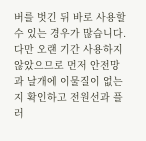버를 벗긴 뒤 바로 사용할 수 있는 경우가 많습니다. 다만 오랜 기간 사용하지 않았으므로 먼저 안전망과 날개에 이물질이 없는지 확인하고 전원선과 플러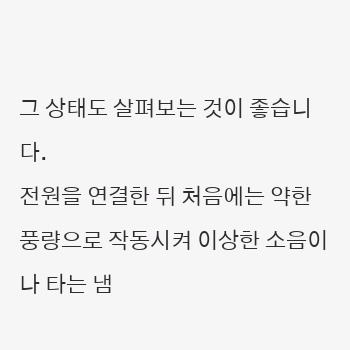그 상태도 살펴보는 것이 좋습니다.
전원을 연결한 뒤 처음에는 약한 풍량으로 작동시켜 이상한 소음이나 타는 냄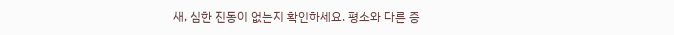새, 심한 진동이 없는지 확인하세요. 평소와 다른 증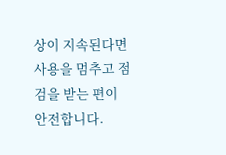상이 지속된다면 사용을 멈추고 점검을 받는 편이 안전합니다.